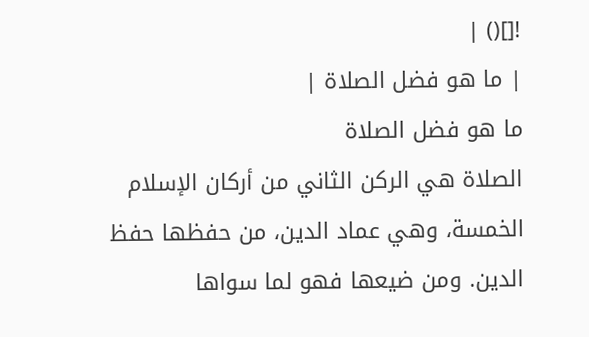![]() |
| ما هو فضل الصلاة |
ما هو فضل الصلاة
الصلاة هي الركن الثاني من أركان الإسلام الخمسة، وهي عماد الدين، من حفظها حفظ الدين. ومن ضيعها فهو لما سواها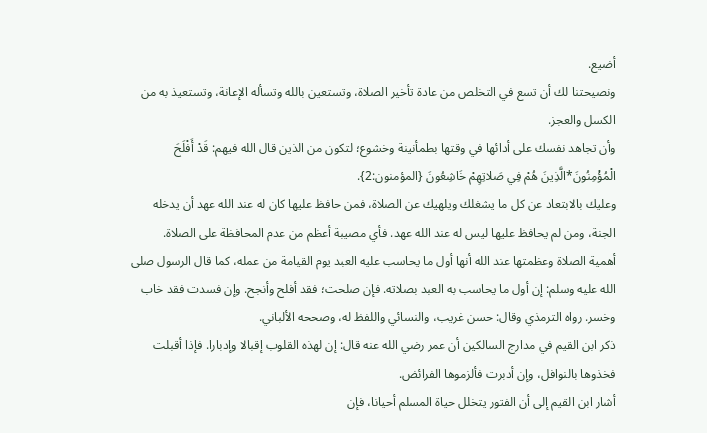أضيع.
ونصيحتنا لك أن تسع في التخلص من عادة تأخير الصلاة، وتستعين بالله وتسأله الإعانة، وتستعيذ به من الكسل والعجز.
وأن تجاهد نفسك على أدائها في وقتها بطمأنينة وخشوع؛ لتكون من الذين قال الله فيهم: قَدْ أَفْلَحَ الْمُؤْمِنُونَ*الَّذِينَ هُمْ فِي صَلاتِهِمْ خَاشِعُونَ {المؤمنون:2}.
وعليك بالابتعاد عن كل ما يشغلك ويلهيك عن الصلاة، فمن حافظ عليها كان له عند الله عهد أن يدخله الجنة، ومن لم يحافظ عليها ليس له عند الله عهد. فأي مصيبة أعظم من عدم المحافظة على الصلاة.
أهمية الصلاة وعظمتها عند الله أنها أول ما يحاسب عليه العبد يوم القيامة من عمله، كما قال الرسول صلى الله عليه وسلم: إن أول ما يحاسب به العبد بصلاته. فإن صلحت؛ فقد أفلح وأنجح. وإن فسدت فقد خاب وخسر. رواه الترمذي وقال: حسن غريب، والنسائي واللفظ له، وصححه الألباني.
ذكر ابن القيم في مدارج السالكين أن عمر رضي الله عنه قال: إن لهذه القلوب إقبالا وإدبارا. فإذا أقبلت فخذوها بالنوافل، وإن أدبرت فألزموها الفرائض.
أشار ابن القيم إلى أن الفتور يتخلل حياة المسلم أحيانا، فإن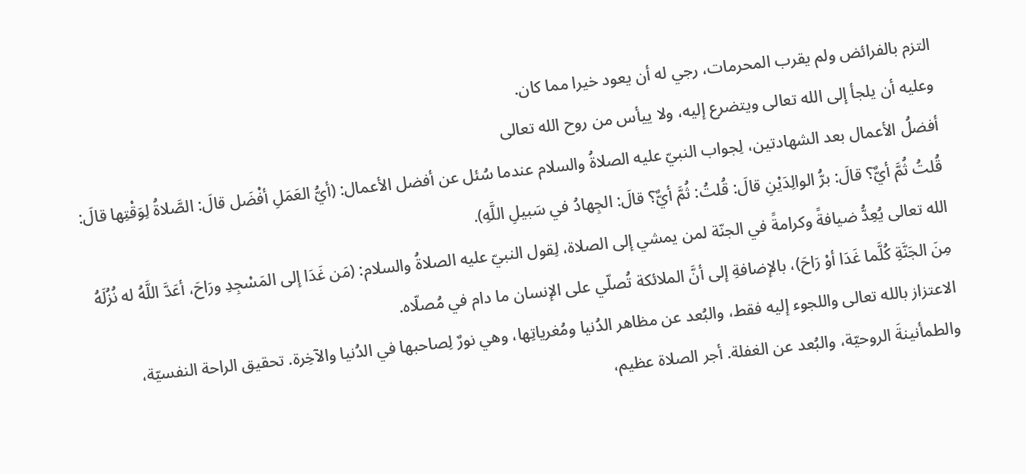التزم بالفرائض ولم يقرب المحرمات، رجي له أن يعود خيرا مما كان.
وعليه أن يلجأ إلى الله تعالى ويتضرع إليه، ولا ييأس من روح الله تعالى
أفضلُ الأعمال بعد الشهادتين، لِجواب النبيّ عليه الصلاةُ والسلام عندما سُئل عن أفضل الأعمال: (أيُّ العَمَلِ أفْضَل قالَ: الصَّلاةُ لِوَقْتِها قالَ: قُلتُ ثُمَّ أيٌّ؟ قالَ: برُّ الوالِدَيْنِ قالَ: قُلتُ: ثُمَّ أيٌّ؟ قالَ: الجِهادُ في سَبيلِ اللَّهِ).
الله تعالى يُعِدُّ ضيافةً وكرامةً في الجنّة لمن يمشي إلى الصلاة، لِقول النبيّ عليه الصلاةُ والسلام: (مَن غَدَا إلى المَسْجِدِ ورَاحَ، أعَدَّ اللَّهُ له نُزُلَهُ مِنَ الجَنَّةِ كُلَّما غَدَا أوْ رَاحَ)، بالإضافةِ إلى أنَّ الملائكة تُصلّي على الإنسان ما دام في مُصلّاه.
الاعتزاز بالله تعالى واللجوء إليه فقط، والبُعد عن مظاهر الدُنيا ومُغرياتِها، وهي نورٌ لِصاحبها في الدُنيا والآخِرة. تحقيق الراحة النفسيّة، والطمأنينةَ الروحيّة، والبُعد عن الغفلة. أجر الصلاة عظيم،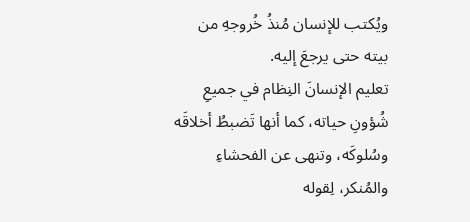ويُكتب للإنسان مُنذُ خُروجهِ من بيته حتى يرجعَ إليه.
تعليم الإنسانَ النِظام في جميعِ شُؤونِ حياته، كما أنها تَضبطُ أخلاقَه وسُلوكَه، وتنهى عن الفحشاءِ والمُنكر، لِقوله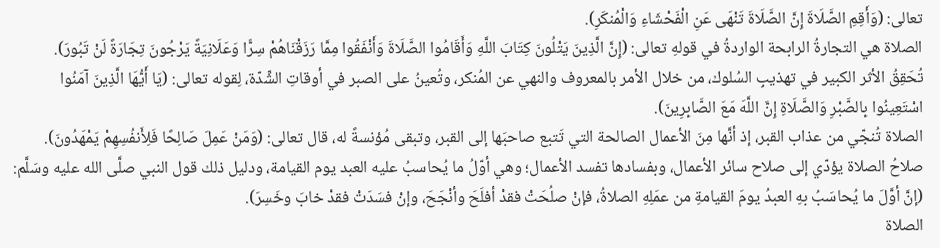تعالى: (وَأَقِمِ الصَّلَاةَ إِنَّ الصَّلَاةَ تَنْهَى عَنِ الْفَحْشَاءِ وَالْمُنكَرِ).
الصلاة هي التجارةُ الرابحة الواردةُ في قولهِ تعالى: (إِنَّ الَّذِينَ يَتْلُونَ كِتَابَ اللَّهِ وَأَقَامُوا الصَّلَاةَ وَأَنْفَقُوا مِمَّا رَزَقْنَاهُمْ سِرًّا وَعَلَانِيَةً يَرْجُونَ تِجَارَةً لَنْ تَبُورَ).
تُحَقِقُ الأثر الكبير في تهذيبِ السُلوك، من خلال الأمر بالمعروف والنهي عن المُنكر، وتُعينُ على الصبر في أوقاتِ الشِّدّة، لِقوله تعالى: (يَا أَيُّهَا الَّذِينَ آمَنُوا اسْتَعِينُوا بِالصَّبْرِ وَالصَّلَاةِ إِنَّ اللَّهَ مَعَ الصَّابِرِينَ).
الصلاة تُنجّي من عذاب القبر، إذ أنَّها مِنَ الأعمال الصالحة التي تَتبع صاحبَها إلى القبر، وتبقى مُؤنسةً له، قال تعالى: (وَمَنْ عَمِلَ صَالِحًا فَلِأَنفُسِهِمْ يَمْهَدُونَ).
صلاحُ الصلاة يؤدّي إلى صلاح سائر الأعمال، وبفسادها تفسد الأعمال؛ وهي أوّلُ ما يُحاسبُ عليه العبد يوم القيامة، ودليل ذلك قول النبي صلَّى الله عليه وسَلَّم: (إنَّ أوَّلَ ما يُحاسَبُ بهِ العبدُ يومَ القيامةِ من عمَلِهِ الصلاةُ، فإنْ صلُحَتْ فقدْ أفلَحَ وأنْجَحَ، وإنْ فسَدَتْ فقدْ خابَ وخَسِرَ).
الصلاة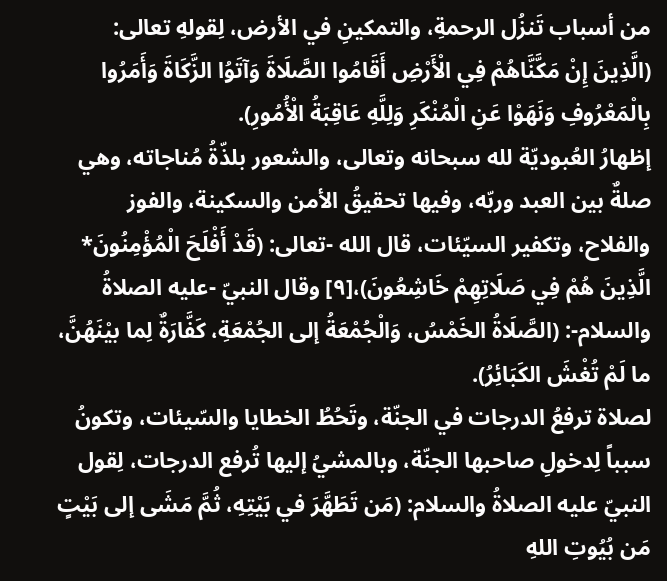من أسباب تَنزُل الرحمةِ، والتمكينِ في الأرض، لِقولهِ تعالى: (الَّذِينَ إِنْ مَكَّنَّاهُمْ فِي الْأَرْضِ أَقَامُوا الصَّلَاةَ وَآتَوُا الزَّكَاةَ وَأَمَرُوا بِالْمَعْرُوفِ وَنَهَوْا عَنِ الْمُنْكَرِ وَلِلَّهِ عَاقِبَةُ الْأُمُورِ).
إظهارُ العُبوديّة لله سبحانه وتعالى، والشعور بلذّةُ مُناجاته، وهي صلةٌ بين العبد وربّه، وفيها تحقيقُ الأمن والسكينة، والفوز والفلاح، وتكفير السيّئات، قال الله -تعالى: (قَدْ أَفْلَحَ الْمُؤْمِنُونَ* الَّذِينَ هُمْ فِي صَلَاتِهِمْ خَاشِعُونَ)،[٩] وقال النبيّ -عليه الصلاةُ والسلام-: (الصَّلَاةُ الخَمْسُ، وَالْجُمْعَةُ إلى الجُمْعَةِ، كَفَّارَةٌ لِما بيْنَهُنَّ، ما لَمْ تُغْشَ الكَبَائِرُ).
لصلاة ترفعُ الدرجات في الجنّة، وتَحُطُ الخطايا والسّيئات، وتكونُ سبباً لِدخولِ صاحبها الجنّة، وبالمشيُ إليها تُرفع الدرجات، لِقول النبيّ عليه الصلاةُ والسلام: (مَن تَطَهَّرَ في بَيْتِهِ، ثُمَّ مَشَى إلى بَيْتٍ مَن بُيُوتِ اللهِ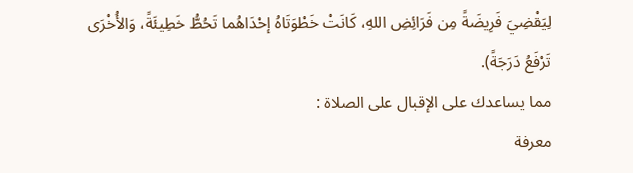لِيَقْضِيَ فَرِيضَةً مِن فَرَائِضِ اللهِ، كَانَتْ خَطْوَتَاهُ إحْدَاهُما تَحُطُّ خَطِيئَةً، وَالأُخْرَى تَرْفَعُ دَرَجَةً).
مما يساعدك على الإقبال على الصلاة :
معرفة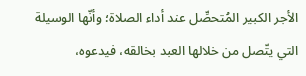الأجر الكبير المُتحصِّل عند أداء الصلاة؛ وأنّها الوسيلة التي يتّصل من خلالها العبد بخالقه، فيدعوه،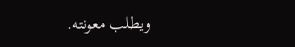ويطلب معونته.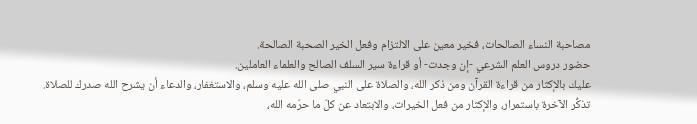مصاحبة النساء الصالحات، فخير معين على الالتزام وفعل الخير الصحبة الصالحة.
حضور دروس العلم الشرعي -إن وجدت- أو قراءة سير السلف الصالح والعلماء العاملين.
عليك بالإكثار من قراءة القرآن ومن ذكر الله، والصلاة على النبي صلى الله عليه وسلم، والاستغفار، والدعاء أن يشرح الله صدرك للصلاة.
تذكُّر الآخرة باستمرار، والإكثار من فعل الخيرات، والابتعاد عن كلّ ما حرّمه الله،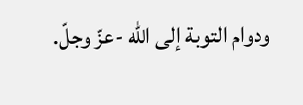ودوام التوبة إلى الله -عزّ وجلّ.